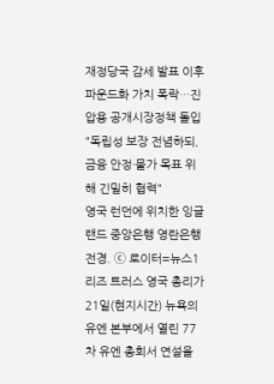재정당국 감세 발표 이후 파운드화 가치 폭락…진압용 공개시장정책 돌입 "독립성 보장 전념하되, 금융 안정·물가 목표 위해 긴밀히 협력"
영국 런던에 위치한 잉글랜드 중앙은행 영란은행 전경. ⓒ 로이터=뉴스1
리즈 트러스 영국 총리가 21일(현지시간) 뉴욕의 유엔 본부에서 열린 77차 유엔 총회서 연설을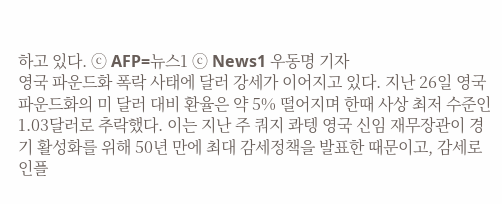하고 있다. ⓒ AFP=뉴스1 ⓒ News1 우동명 기자
영국 파운드화 폭락 사태에 달러 강세가 이어지고 있다. 지난 26일 영국 파운드화의 미 달러 대비 환율은 약 5% 떨어지며 한때 사상 최저 수준인 1.03달러로 추락했다. 이는 지난 주 쿼지 콰텡 영국 신임 재무장관이 경기 활성화를 위해 50년 만에 최대 감세정책을 발표한 때문이고, 감세로 인플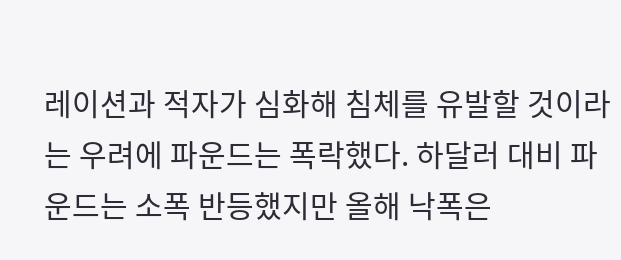레이션과 적자가 심화해 침체를 유발할 것이라는 우려에 파운드는 폭락했다. 하달러 대비 파운드는 소폭 반등했지만 올해 낙폭은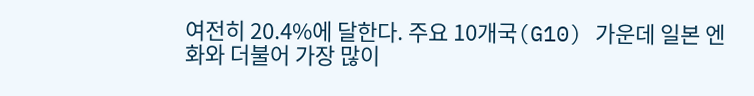여전히 20.4%에 달한다. 주요 10개국(G10) 가운데 일본 엔화와 더불어 가장 많이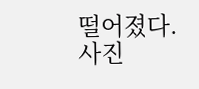떨어졌다. 사진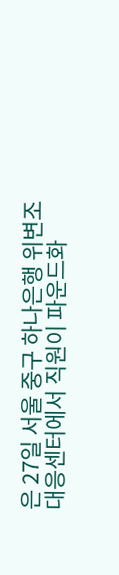은 27일 서울 중구 하나은행 위변조대응센터에서 직원이 파운드화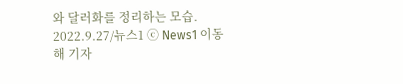와 달러화를 정리하는 모습. 2022.9.27/뉴스1 ⓒ News1 이동해 기자